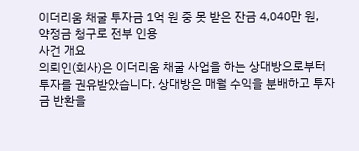이더리움 채굴 투자금 1억 원 중 못 받은 잔금 4,040만 원,
약정금 청구로 전부 인용
사건 개요
의뢰인(회사)은 이더리움 채굴 사업을 하는 상대방으로부터 투자를 권유받았습니다. 상대방은 매월 수익을 분배하고 투자금 반환을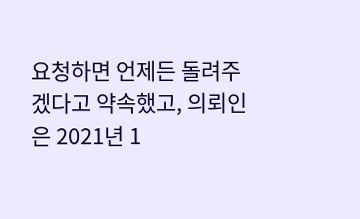요청하면 언제든 돌려주겠다고 약속했고, 의뢰인은 2021년 1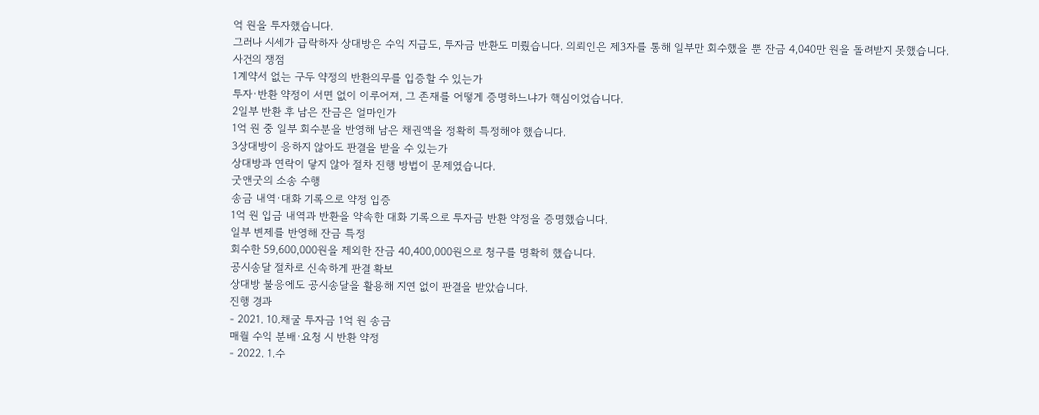억 원을 투자했습니다.
그러나 시세가 급락하자 상대방은 수익 지급도, 투자금 반환도 미뤘습니다. 의뢰인은 제3자를 통해 일부만 회수했을 뿐 잔금 4,040만 원을 돌려받지 못했습니다.
사건의 쟁점
1계약서 없는 구두 약정의 반환의무를 입증할 수 있는가
투자·반환 약정이 서면 없이 이루어져, 그 존재를 어떻게 증명하느냐가 핵심이었습니다.
2일부 반환 후 남은 잔금은 얼마인가
1억 원 중 일부 회수분을 반영해 남은 채권액을 정확히 특정해야 했습니다.
3상대방이 응하지 않아도 판결을 받을 수 있는가
상대방과 연락이 닿지 않아 절차 진행 방법이 문제였습니다.
굿앤굿의 소송 수행
송금 내역·대화 기록으로 약정 입증
1억 원 입금 내역과 반환을 약속한 대화 기록으로 투자금 반환 약정을 증명했습니다.
일부 변제를 반영해 잔금 특정
회수한 59,600,000원을 제외한 잔금 40,400,000원으로 청구를 명확히 했습니다.
공시송달 절차로 신속하게 판결 확보
상대방 불응에도 공시송달을 활용해 지연 없이 판결을 받았습니다.
진행 경과
- 2021. 10.채굴 투자금 1억 원 송금
매월 수익 분배·요청 시 반환 약정
- 2022. 1.수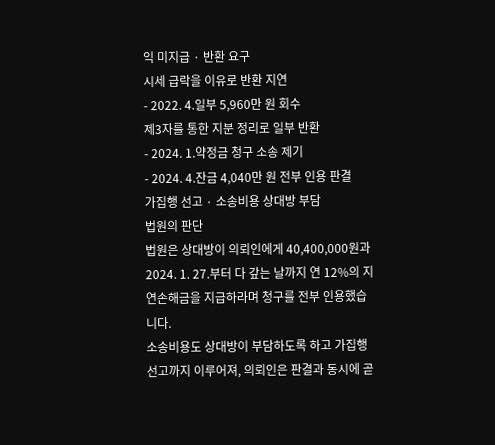익 미지급 · 반환 요구
시세 급락을 이유로 반환 지연
- 2022. 4.일부 5,960만 원 회수
제3자를 통한 지분 정리로 일부 반환
- 2024. 1.약정금 청구 소송 제기
- 2024. 4.잔금 4,040만 원 전부 인용 판결
가집행 선고 · 소송비용 상대방 부담
법원의 판단
법원은 상대방이 의뢰인에게 40,400,000원과 2024. 1. 27.부터 다 갚는 날까지 연 12%의 지연손해금을 지급하라며 청구를 전부 인용했습니다.
소송비용도 상대방이 부담하도록 하고 가집행 선고까지 이루어져, 의뢰인은 판결과 동시에 곧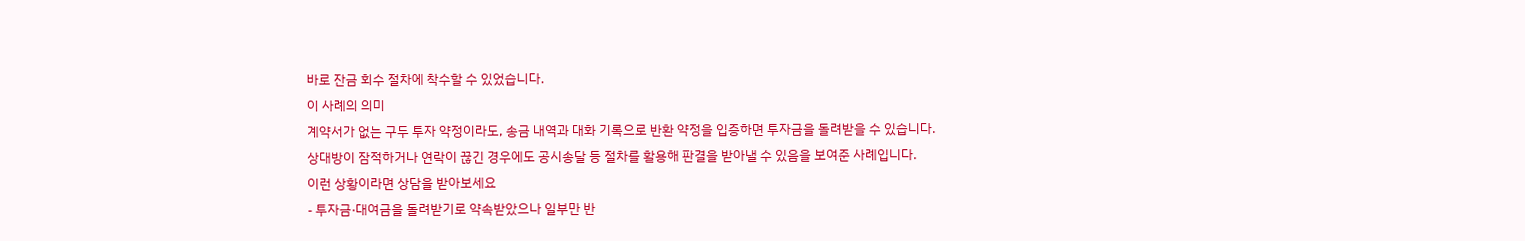바로 잔금 회수 절차에 착수할 수 있었습니다.
이 사례의 의미
계약서가 없는 구두 투자 약정이라도, 송금 내역과 대화 기록으로 반환 약정을 입증하면 투자금을 돌려받을 수 있습니다.
상대방이 잠적하거나 연락이 끊긴 경우에도 공시송달 등 절차를 활용해 판결을 받아낼 수 있음을 보여준 사례입니다.
이런 상황이라면 상담을 받아보세요
- 투자금·대여금을 돌려받기로 약속받았으나 일부만 반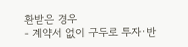환받은 경우
- 계약서 없이 구두로 투자·반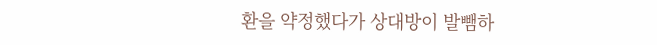환을 약정했다가 상대방이 발뺌하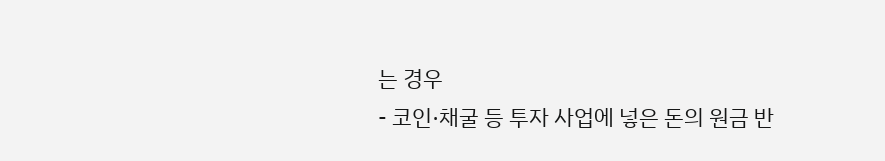는 경우
- 코인·채굴 등 투자 사업에 넣은 돈의 원금 반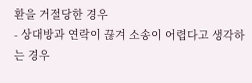환을 거절당한 경우
- 상대방과 연락이 끊겨 소송이 어렵다고 생각하는 경우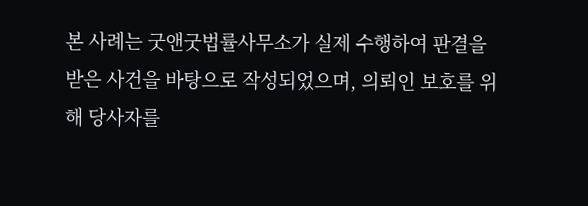본 사례는 굿앤굿법률사무소가 실제 수행하여 판결을 받은 사건을 바탕으로 작성되었으며, 의뢰인 보호를 위해 당사자를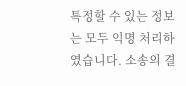특정할 수 있는 정보는 모두 익명 처리하였습니다. 소송의 결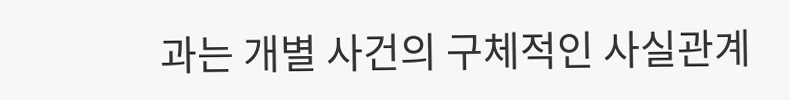과는 개별 사건의 구체적인 사실관계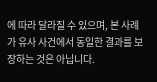에 따라 달라질 수 있으며, 본 사례가 유사 사건에서 동일한 결과를 보장하는 것은 아닙니다.